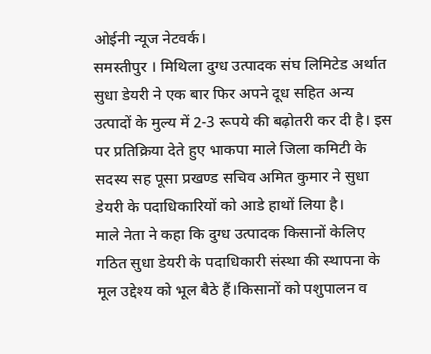ओईनी न्यूज नेटवर्क।
समस्तीपुर । मिथिला दुग्ध उत्पादक संघ लिमिटेड अर्थात सुधा डेयरी ने एक बार फिर अपने दूध सहित अन्य उत्पादों के मुल्य में 2-3 रूपये की बढ़ोतरी कर दी है। इस पर प्रतिक्रिया देते हुए भाकपा माले जिला कमिटी के सदस्य सह पूसा प्रखण्ड सचिव अमित कुमार ने सुधा डेयरी के पदाधिकारियों को आडे हाथों लिया है।
माले नेता ने कहा कि दुग्ध उत्पादक किसानों केलिए गठित सुधा डेयरी के पदाधिकारी संस्था की स्थापना के मूल उद्देश्य को भूल बैठे हैं।किसानों को पशुपालन व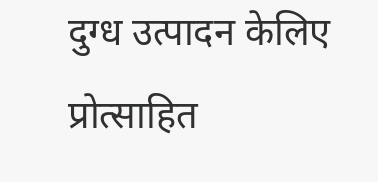दुग्ध उत्पादन केलिए प्रोत्साहित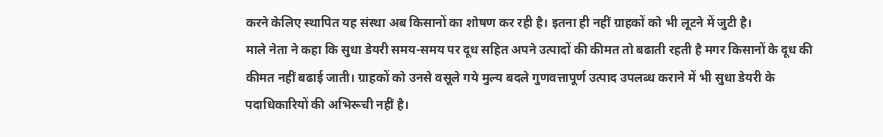करने केलिए स्थापित यह संस्था अब किसानों का शोषण कर रही है। इतना ही नहीं ग्राहकों को भी लूटने में जुटी है।
माले नेता ने कहा कि सुधा डेयरी समय-समय पर दूध सहित अपने उत्पादों की कीमत तो बढाती रहती है मगर किसानों के दूध की कीमत नहीं बढाई जाती। ग्राहकों को उनसे वसूले गये मुल्य बदले गुणवत्तापूर्ण उत्पाद उपलब्ध कराने में भी सुधा डेयरी के पदाधिकारियों की अभिरूची नहीं है।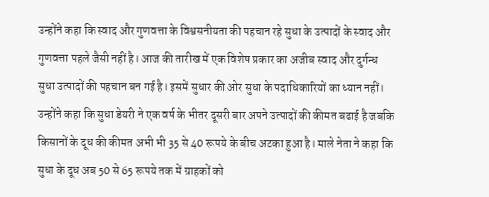उन्होंने कहा कि स्वाद और गुणवत्ता के विश्वसनीयता की पहचान रहे सुधा के उत्पादों के स्वाद और गुणवत्ता पहले जैसी नहीं है। आज की तारीख में एक विशेष प्रकार का अजीब स्वाद और दुर्गन्ध सुधा उत्पादों की पहचान बन गई है। इसमें सुधार की ओर सुधा के पदाधिकारियों का ध्यान नहीं।
उन्होंने कहा कि सुधा डेयरी ने एक वर्ष के भीतर दूसरी बार अपने उत्पादों की कीमत बढाई है जबकि किसानों के दूध की कीमत अभी भी 35 से 40 रूपये के बीच अटका हुआ है। माले नेता ने कहा कि सुधा के दूध अब 50 से 65 रूपये तक में ग्राहकों को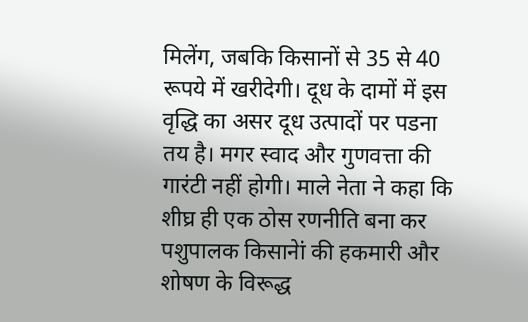मिलेंग, जबकि किसानों से 35 से 40 रूपये में खरीदेगी। दूध के दामों में इस वृद्धि का असर दूध उत्पादों पर पडना तय है। मगर स्वाद और गुणवत्ता की गारंटी नहीं होगी। माले नेता ने कहा कि शीघ्र ही एक ठोस रणनीति बना कर पशुपालक किसानेां की हकमारी और शोषण के विरूद्ध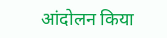आंदोलन किया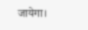जायेगा।